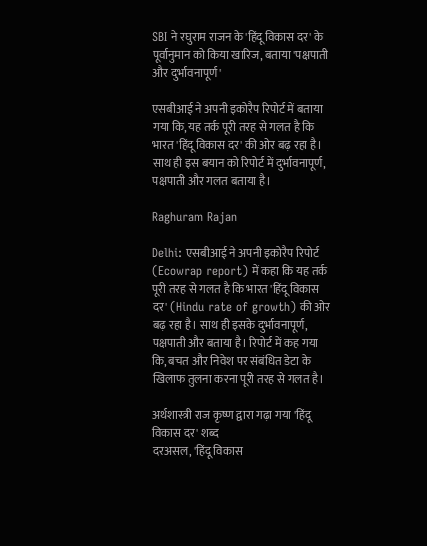SBI ने रघुराम राजन के 'हिंदू विकास दर' के पूर्वानुमान को किया खारिज, बताया 'पक्षपाती और दुर्भावनापूर्ण'

एसबीआई ने अपनी इकोरैप रिपोर्ट में बताया गया कि, यह तर्क पूरी तरह से गलत है कि भारत 'हिंदू विकास दर' की ओर बढ़ रहा है। साथ ही इस बयान को रिपोर्ट में दुर्भावनापूर्ण, पक्षपाती और गलत बताया है।

Raghuram Rajan

Delhi: एसबीआई ने अपनी इकोरैप रिपोर्ट (Ecowrap report) में कहा कि यह तर्क पूरी तरह से गलत है कि भारत 'हिंदू विकास दर' (Hindu rate of growth) की ओर बढ़ रहा है। साथ ही इसके दुर्भावनापूर्ण, पक्षपाती और बताया है। रिपोर्ट में कह गया कि, बचत और निवेश पर संबंधित डेटा के खिलाफ तुलना करना पूरी तरह से गलत है।

अर्थशास्त्री राज कृष्ण द्वारा गढ़ा गया 'हिंदू विकास दर' शब्द
दरअसल, 'हिंदू विकास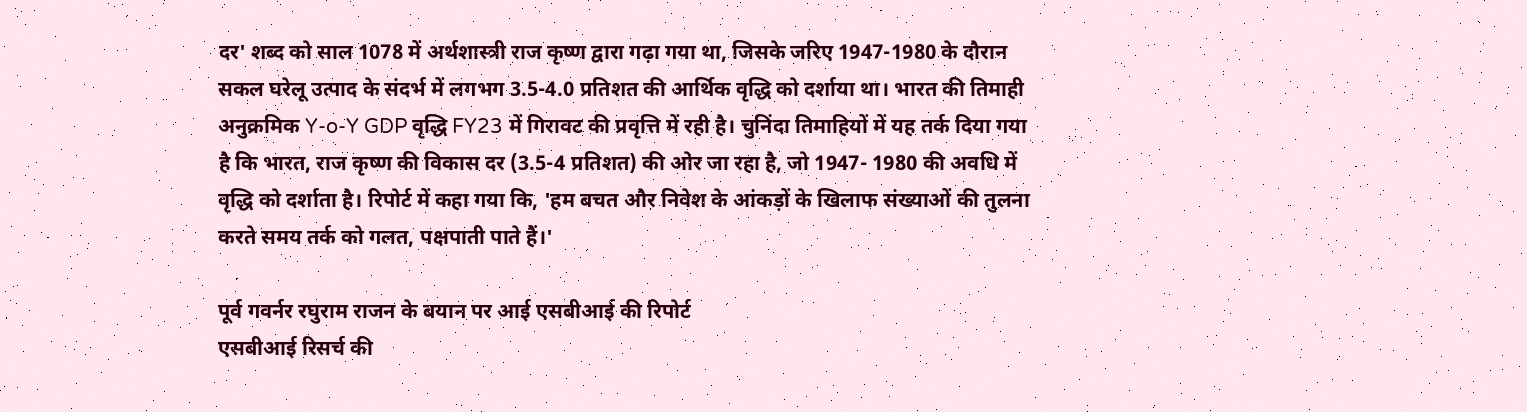दर' शब्द को साल 1078 में अर्थशास्त्री राज कृष्ण द्वारा गढ़ा गया था, जिसके जरिए 1947-1980 के दौरान सकल घरेलू उत्पाद के संदर्भ में लगभग 3.5-4.0 प्रतिशत की आर्थिक वृद्धि को दर्शाया था। भारत की तिमाही अनुक्रमिक Y-o-Y GDP वृद्धि FY23 में गिरावट की प्रवृत्ति में रही है। चुनिंदा तिमाहियों में यह तर्क दिया गया है कि भारत, राज कृष्ण की विकास दर (3.5-4 प्रतिशत) की ओर जा रहा है, जो 1947- 1980 की अवधि में वृद्धि को दर्शाता है। रिपोर्ट में कहा गया कि, 'हम बचत और निवेश के आंकड़ों के खिलाफ संख्याओं की तुलना करते समय तर्क को गलत, पक्षपाती पाते हैं।'

पूर्व गवर्नर रघुराम राजन के बयान पर आई एसबीआई की रिपोर्ट
एसबीआई रिसर्च की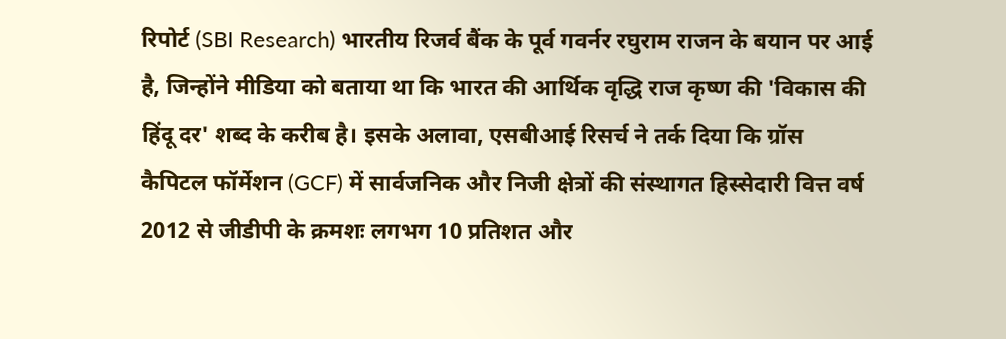रिपोर्ट (SBI Research) भारतीय रिजर्व बैंक के पूर्व गवर्नर रघुराम राजन के बयान पर आई है, जिन्होंने मीडिया को बताया था कि भारत की आर्थिक वृद्धि राज कृष्ण की 'विकास की हिंदू दर' शब्द के करीब है। इसके अलावा, एसबीआई रिसर्च ने तर्क दिया कि ग्रॉस कैपिटल फॉर्मेशन (GCF) में सार्वजनिक और निजी क्षेत्रों की संस्थागत हिस्सेदारी वित्त वर्ष 2012 से जीडीपी के क्रमशः लगभग 10 प्रतिशत और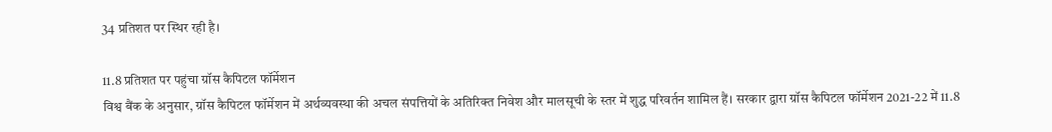34 प्रतिशत पर स्थिर रही है।

11.8 प्रतिशत पर पहुंचा ग्रॉस कैपिटल फॉर्मेशन
विश्व बैंक के अनुसार, ग्रॉस कैपिटल फॉर्मेशन में अर्थव्यवस्था की अचल संपत्तियों के अतिरिक्त निवेश और मालसूची के स्तर में शुद्ध परिवर्तन शामिल हैं। सरकार द्वारा ग्रॉस कैपिटल फॉर्मेशन 2021-22 में 11.8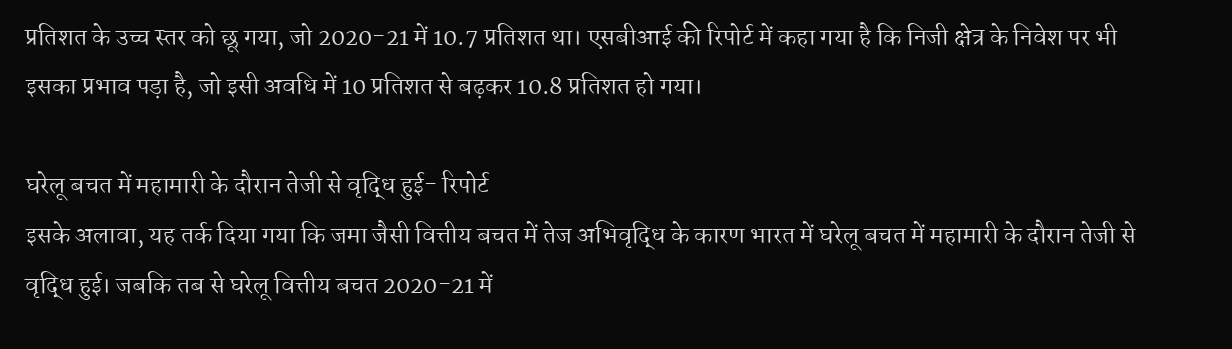प्रतिशत के उच्च स्तर को छू गया, जो 2020-21 में 10.7 प्रतिशत था। एसबीआई की रिपोर्ट में कहा गया है कि निजी क्षेत्र के निवेश पर भी इसका प्रभाव पड़ा है, जो इसी अवधि में 10 प्रतिशत से बढ़कर 10.8 प्रतिशत हो गया।

घरेलू बचत में महामारी के दौरान तेजी से वृद्धि हुई- रिपोर्ट
इसके अलावा, यह तर्क दिया गया कि जमा जैसी वित्तीय बचत में तेज अभिवृद्धि के कारण भारत में घरेलू बचत में महामारी के दौरान तेजी से वृद्धि हुई। जबकि तब से घरेलू वित्तीय बचत 2020-21 में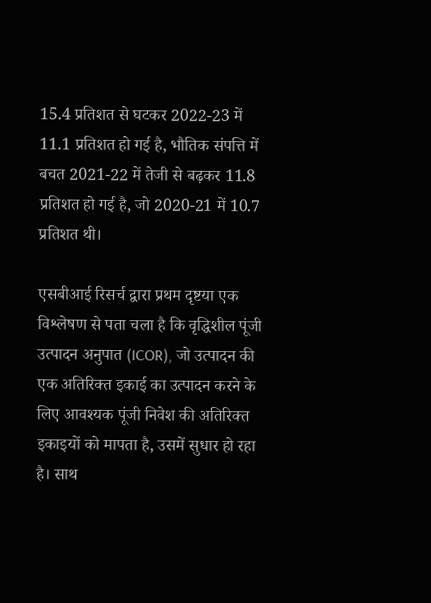15.4 प्रतिशत से घटकर 2022-23 में 11.1 प्रतिशत हो गई है, भौतिक संपत्ति में बचत 2021-22 में तेजी से बढ़कर 11.8 प्रतिशत हो गई है, जो 2020-21 में 10.7 प्रतिशत थी।

एसबीआई रिसर्च द्वारा प्रथम दृष्टया एक विश्लेषण से पता चला है कि वृद्धिशील पूंजी उत्पादन अनुपात (ICOR), जो उत्पादन की एक अतिरिक्त इकाई का उत्पादन करने के लिए आवश्यक पूंजी निवेश की अतिरिक्त इकाइयों को मापता है, उसमें सुधार हो रहा है। साथ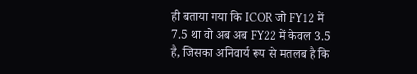ही बताया गया कि ICOR जो FY12 में 7.5 था वो अब अब FY22 में केवल 3.5 है, जिसका अनिवार्य रूप से मतलब है कि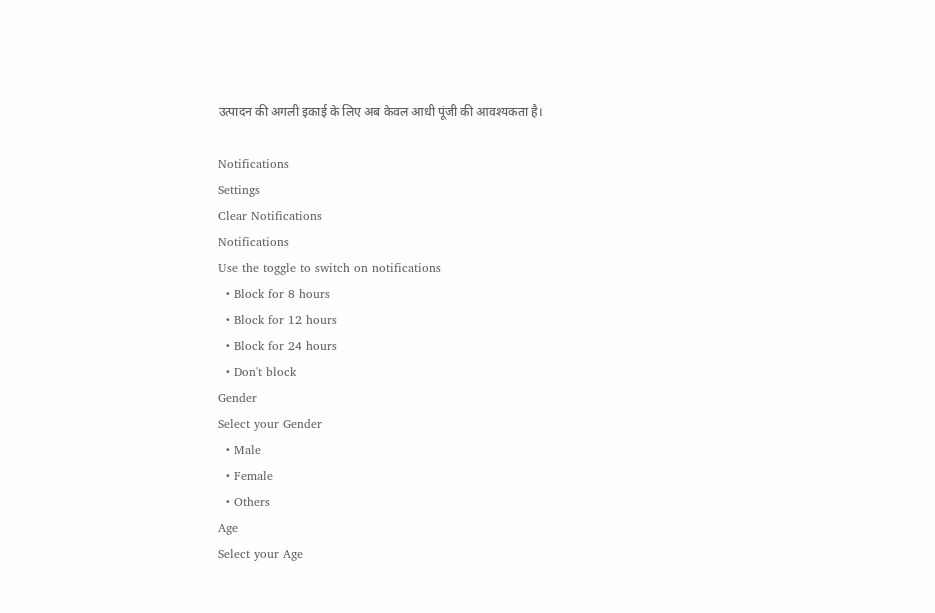उत्पादन की अगली इकाई के लिए अब केवल आधी पूंजी की आवश्यकता है।

Notifications
Settings
Clear Notifications
Notifications
Use the toggle to switch on notifications
  • Block for 8 hours
  • Block for 12 hours
  • Block for 24 hours
  • Don't block
Gender
Select your Gender
  • Male
  • Female
  • Others
Age
Select your Age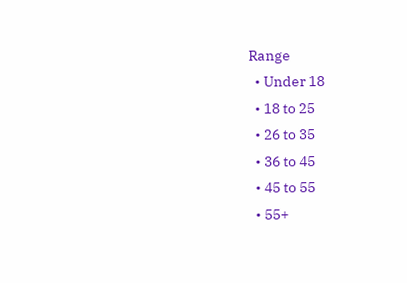Range
  • Under 18
  • 18 to 25
  • 26 to 35
  • 36 to 45
  • 45 to 55
  • 55+